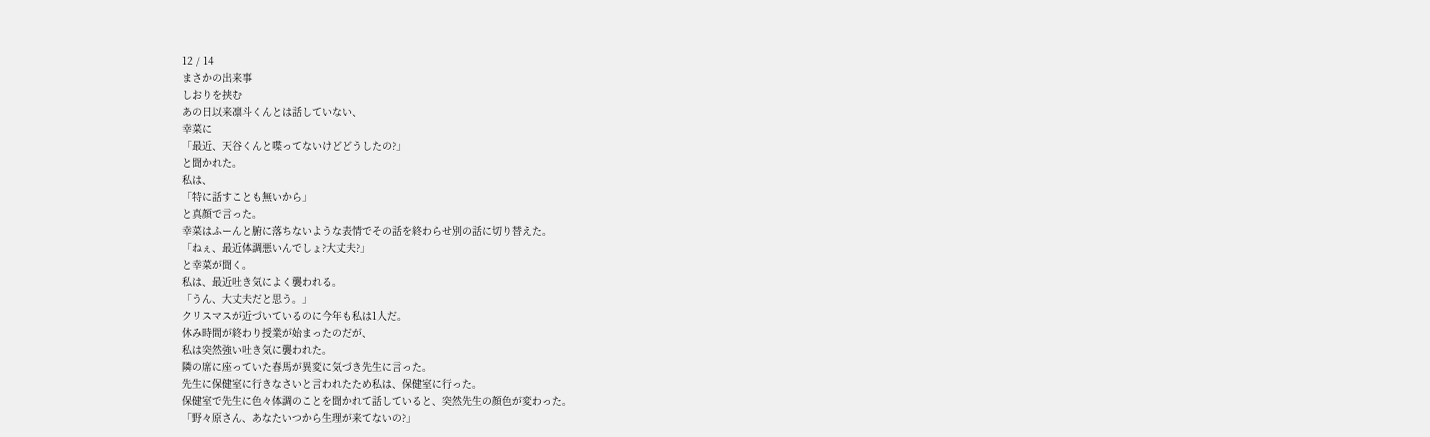12 / 14
まさかの出来事
しおりを挟む
あの日以来凛斗くんとは話していない、
幸菜に
「最近、天谷くんと喋ってないけどどうしたの?」
と聞かれた。
私は、
「特に話すことも無いから」
と真顔で言った。
幸菜はふーんと腑に落ちないような表情でその話を終わらせ別の話に切り替えた。
「ねぇ、最近体調悪いんでしょ?大丈夫?」
と幸菜が聞く。
私は、最近吐き気によく襲われる。
「うん、大丈夫だと思う。」
クリスマスが近づいているのに今年も私は1人だ。
休み時間が終わり授業が始まったのだが、
私は突然強い吐き気に襲われた。
隣の席に座っていた春馬が異変に気づき先生に言った。
先生に保健室に行きなさいと言われたため私は、保健室に行った。
保健室で先生に色々体調のことを聞かれて話していると、突然先生の顔色が変わった。
「野々原さん、あなたいつから生理が来てないの?」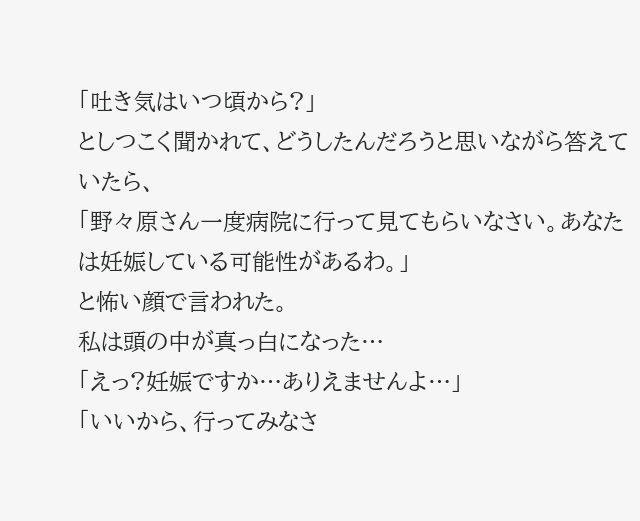「吐き気はいつ頃から?」
としつこく聞かれて、どうしたんだろうと思いながら答えていたら、
「野々原さん一度病院に行って見てもらいなさい。あなたは妊娠している可能性があるわ。」
と怖い顔で言われた。
私は頭の中が真っ白になった…
「えっ?妊娠ですか…ありえませんよ…」
「いいから、行ってみなさ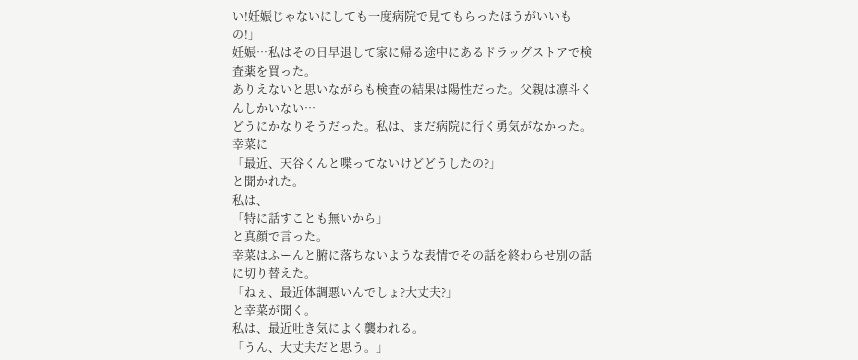い!妊娠じゃないにしても一度病院で見てもらったほうがいいもの!」
妊娠…私はその日早退して家に帰る途中にあるドラッグストアで検査薬を買った。
ありえないと思いながらも検査の結果は陽性だった。父親は凛斗くんしかいない…
どうにかなりそうだった。私は、まだ病院に行く勇気がなかった。
幸菜に
「最近、天谷くんと喋ってないけどどうしたの?」
と聞かれた。
私は、
「特に話すことも無いから」
と真顔で言った。
幸菜はふーんと腑に落ちないような表情でその話を終わらせ別の話に切り替えた。
「ねぇ、最近体調悪いんでしょ?大丈夫?」
と幸菜が聞く。
私は、最近吐き気によく襲われる。
「うん、大丈夫だと思う。」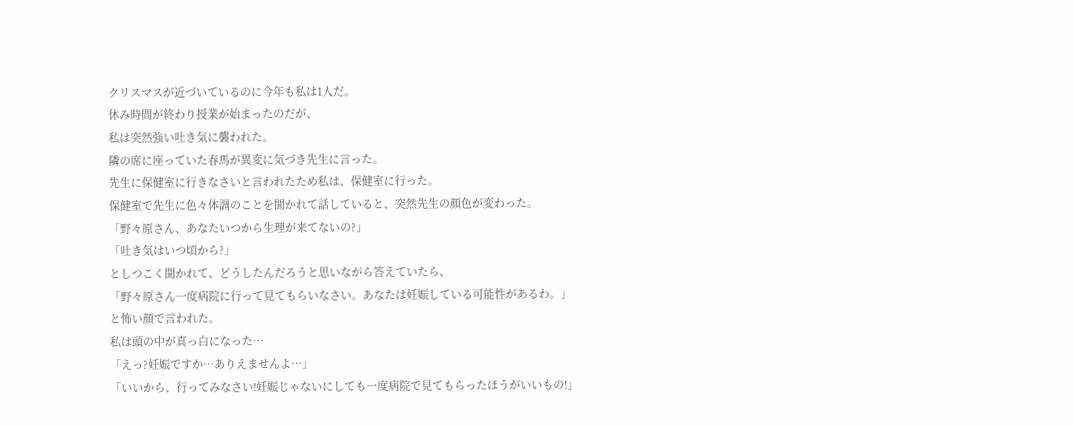クリスマスが近づいているのに今年も私は1人だ。
休み時間が終わり授業が始まったのだが、
私は突然強い吐き気に襲われた。
隣の席に座っていた春馬が異変に気づき先生に言った。
先生に保健室に行きなさいと言われたため私は、保健室に行った。
保健室で先生に色々体調のことを聞かれて話していると、突然先生の顔色が変わった。
「野々原さん、あなたいつから生理が来てないの?」
「吐き気はいつ頃から?」
としつこく聞かれて、どうしたんだろうと思いながら答えていたら、
「野々原さん一度病院に行って見てもらいなさい。あなたは妊娠している可能性があるわ。」
と怖い顔で言われた。
私は頭の中が真っ白になった…
「えっ?妊娠ですか…ありえませんよ…」
「いいから、行ってみなさい!妊娠じゃないにしても一度病院で見てもらったほうがいいもの!」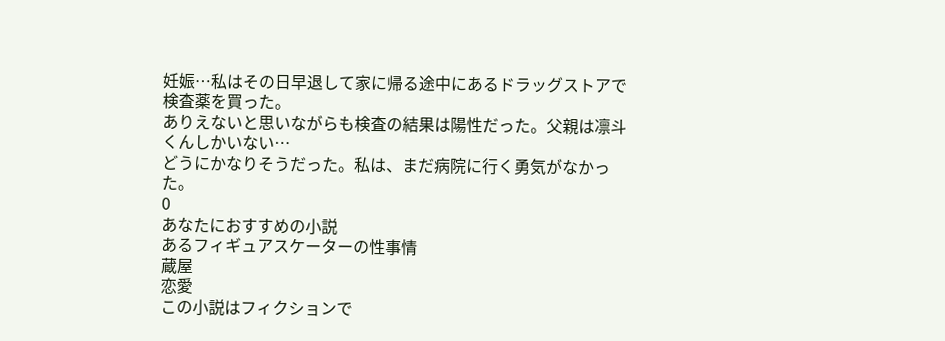妊娠…私はその日早退して家に帰る途中にあるドラッグストアで検査薬を買った。
ありえないと思いながらも検査の結果は陽性だった。父親は凛斗くんしかいない…
どうにかなりそうだった。私は、まだ病院に行く勇気がなかった。
0
あなたにおすすめの小説
あるフィギュアスケーターの性事情
蔵屋
恋愛
この小説はフィクションで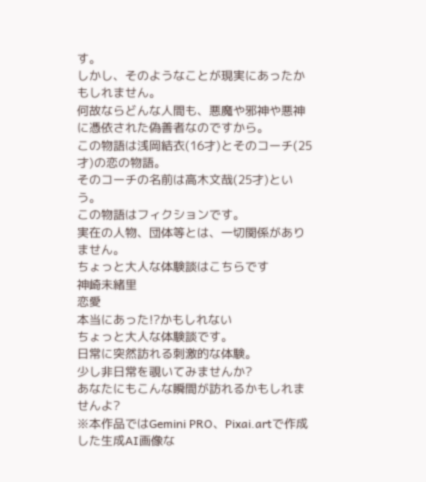す。
しかし、そのようなことが現実にあったかもしれません。
何故ならどんな人間も、悪魔や邪神や悪神に憑依された偽善者なのですから。
この物語は浅岡結衣(16才)とそのコーチ(25才)の恋の物語。
そのコーチの名前は高木文哉(25才)という。
この物語はフィクションです。
実在の人物、団体等とは、一切関係がありません。
ちょっと大人な体験談はこちらです
神崎未緒里
恋愛
本当にあった!?かもしれない
ちょっと大人な体験談です。
日常に突然訪れる刺激的な体験。
少し非日常を覗いてみませんか?
あなたにもこんな瞬間が訪れるかもしれませんよ?
※本作品ではGemini PRO、Pixai.artで作成した生成AI画像な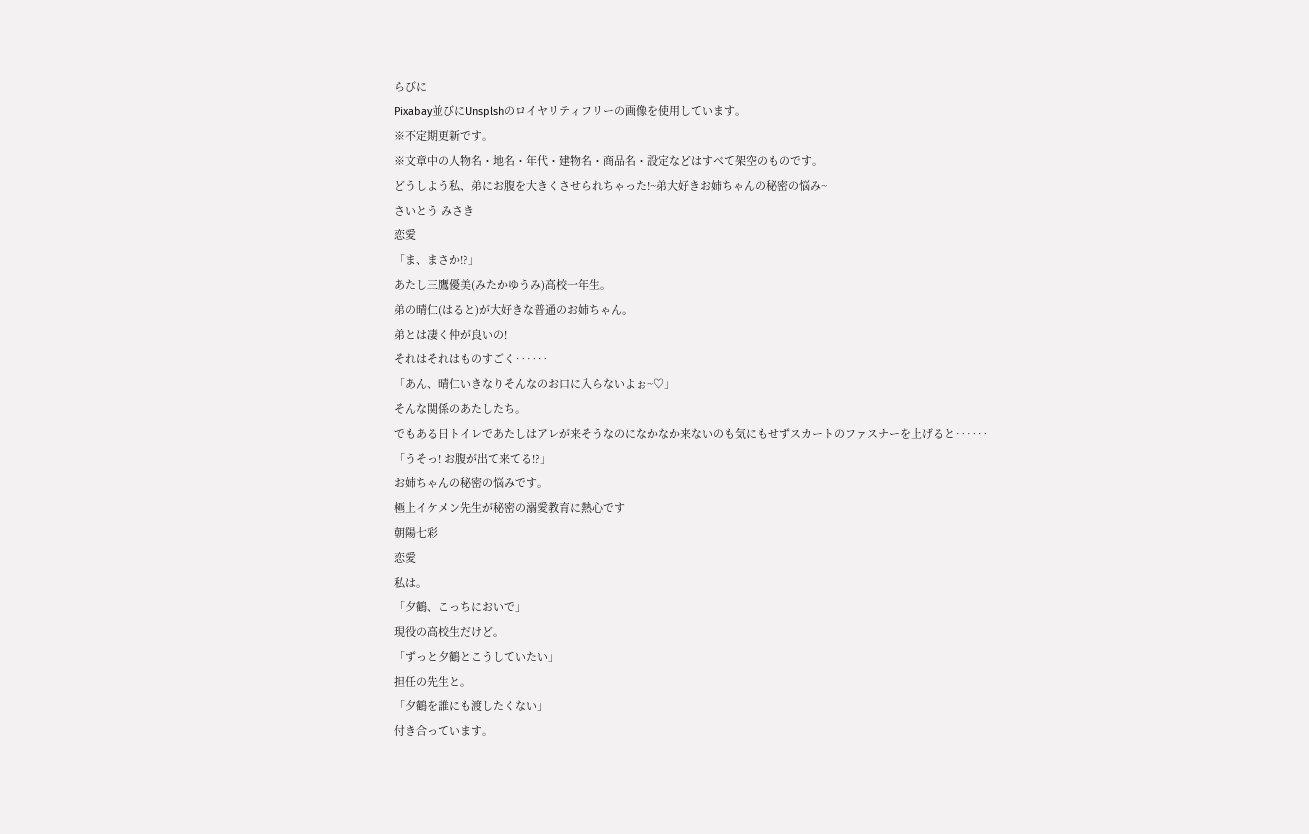らびに
Pixabay並びにUnsplshのロイヤリティフリーの画像を使用しています。
※不定期更新です。
※文章中の人物名・地名・年代・建物名・商品名・設定などはすべて架空のものです。
どうしよう私、弟にお腹を大きくさせられちゃった!~弟大好きお姉ちゃんの秘密の悩み~
さいとう みさき
恋愛
「ま、まさか!?」
あたし三鷹優美(みたかゆうみ)高校一年生。
弟の晴仁(はると)が大好きな普通のお姉ちゃん。
弟とは凄く仲が良いの!
それはそれはものすごく‥‥‥
「あん、晴仁いきなりそんなのお口に入らないよぉ~♡」
そんな関係のあたしたち。
でもある日トイレであたしはアレが来そうなのになかなか来ないのも気にもせずスカートのファスナーを上げると‥‥‥
「うそっ! お腹が出て来てる!?」
お姉ちゃんの秘密の悩みです。
極上イケメン先生が秘密の溺愛教育に熱心です
朝陽七彩
恋愛
私は。
「夕鶴、こっちにおいで」
現役の高校生だけど。
「ずっと夕鶴とこうしていたい」
担任の先生と。
「夕鶴を誰にも渡したくない」
付き合っています。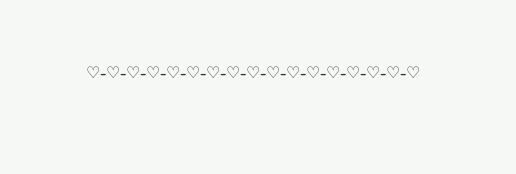♡-♡-♡-♡-♡-♡-♡-♡-♡-♡-♡-♡-♡-♡-♡-♡-♡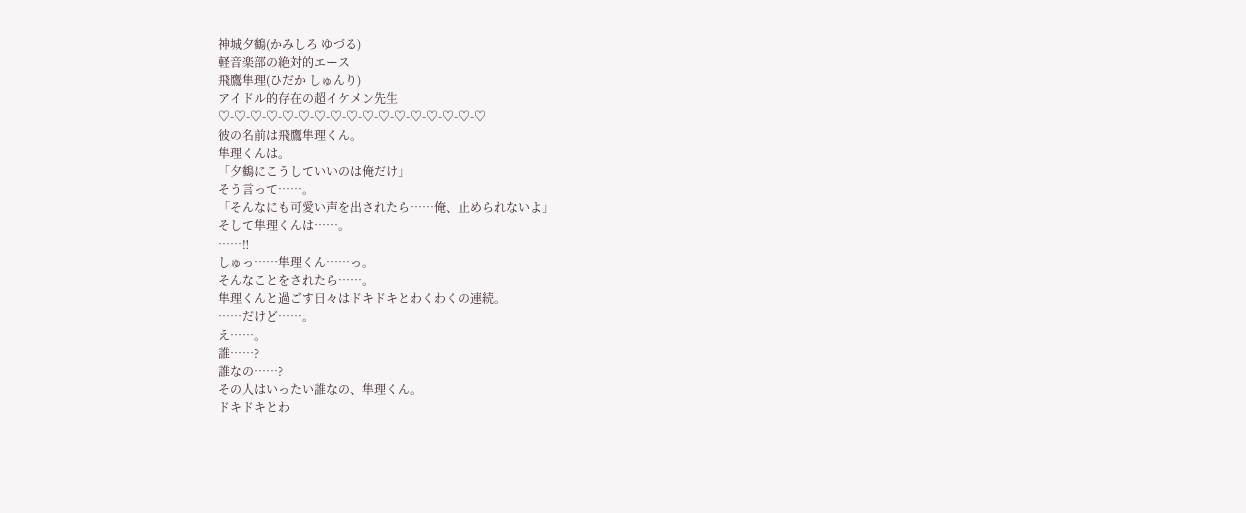神城夕鶴(かみしろ ゆづる)
軽音楽部の絶対的エース
飛鷹隼理(ひだか しゅんり)
アイドル的存在の超イケメン先生
♡-♡-♡-♡-♡-♡-♡-♡-♡-♡-♡-♡-♡-♡-♡-♡-♡
彼の名前は飛鷹隼理くん。
隼理くんは。
「夕鶴にこうしていいのは俺だけ」
そう言って……。
「そんなにも可愛い声を出されたら……俺、止められないよ」
そして隼理くんは……。
……‼
しゅっ……隼理くん……っ。
そんなことをされたら……。
隼理くんと過ごす日々はドキドキとわくわくの連続。
……だけど……。
え……。
誰……?
誰なの……?
その人はいったい誰なの、隼理くん。
ドキドキとわ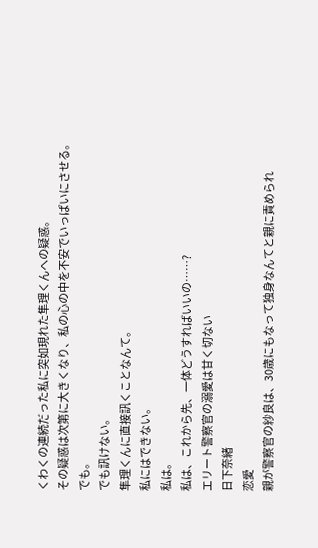くわくの連続だった私に突如現れた隼理くんへの疑惑。
その疑惑は次第に大きくなり、私の心の中を不安でいっぱいにさせる。
でも。
でも訊けない。
隼理くんに直接訊くことなんて。
私にはできない。
私は。
私は、これから先、一体どうすればいいの……?
エリート警察官の溺愛は甘く切ない
日下奈緒
恋愛
親が警察官の紗良は、30歳にもなって独身なんてと親に責められ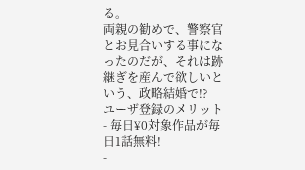る。
両親の勧めで、警察官とお見合いする事になったのだが、それは跡継ぎを産んで欲しいという、政略結婚で⁉
ユーザ登録のメリット
- 毎日¥0対象作品が毎日1話無料!
-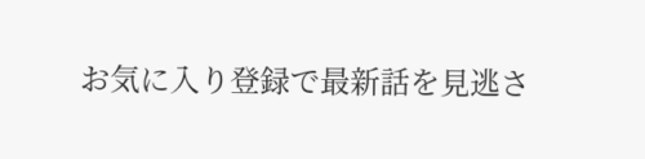お気に入り登録で最新話を見逃さ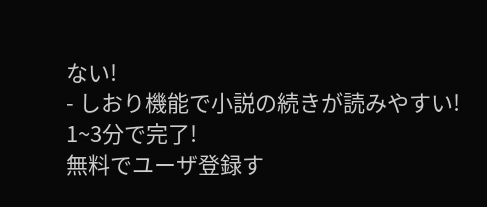ない!
- しおり機能で小説の続きが読みやすい!
1~3分で完了!
無料でユーザ登録す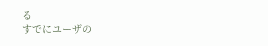る
すでにユーザの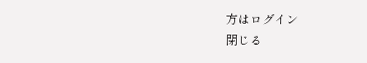方はログイン
閉じる